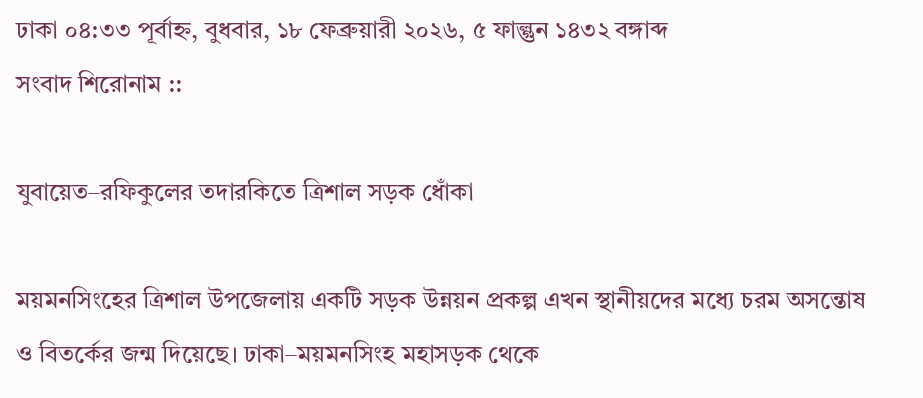ঢাকা ০৪:৩৩ পূর্বাহ্ন, বুধবার, ১৮ ফেব্রুয়ারী ২০২৬, ৫ ফাল্গুন ১৪৩২ বঙ্গাব্দ
সংবাদ শিরোনাম ::

যুবায়েত–রফিকুলের তদারকিতে ত্রিশাল সড়ক ধোঁকা

ময়মনসিংহের ত্রিশাল উপজেলায় একটি সড়ক উন্নয়ন প্রকল্প এখন স্থানীয়দের মধ্যে চরম অসন্তোষ ও বিতর্কের জন্ম দিয়েছে। ঢাকা–ময়মনসিংহ মহাসড়ক থেকে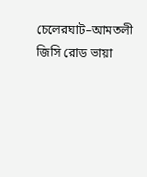চেলেরঘাট–আমতলী জিসি রোড ভায়া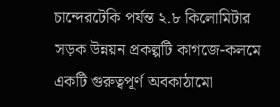চান্দেরটেকি পর্যন্ত ২.৮ কিলোমিটার সড়ক উন্নয়ন প্রকল্পটি কাগজে-কলমে একটি গুরুত্বপূর্ণ অবকাঠামো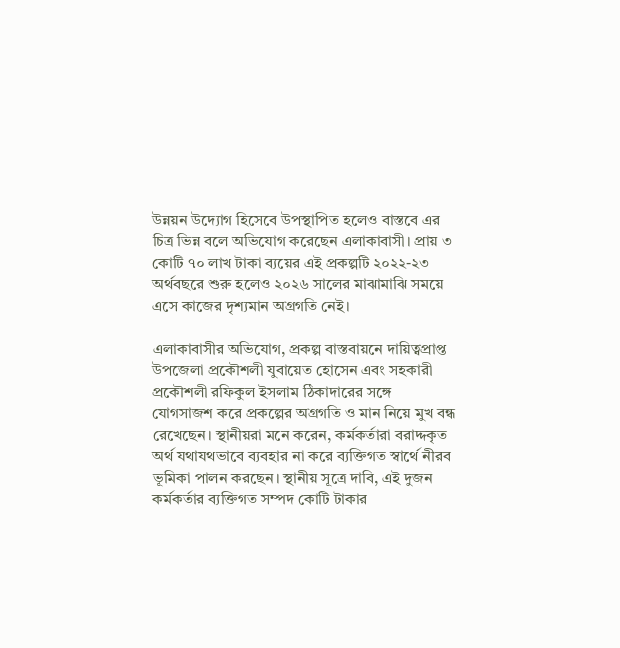উন্নয়ন উদ্যোগ হিসেবে উপস্থাপিত হলেও বাস্তবে এর চিত্র ভিন্ন বলে অভিযোগ করেছেন এলাকাবাসী। প্রায় ৩ কোটি ৭০ লাখ টাকা ব্যয়ের এই প্রকল্পটি ২০২২-২৩ অর্থবছরে শুরু হলেও ২০২৬ সালের মাঝামাঝি সময়ে এসে কাজের দৃশ্যমান অগ্রগতি নেই।

এলাকাবাসীর অভিযোগ, প্রকল্প বাস্তবায়নে দায়িত্বপ্রাপ্ত উপজেলা প্রকৌশলী যুবায়েত হোসেন এবং সহকারী প্রকৌশলী রফিকুল ইসলাম ঠিকাদারের সঙ্গে যোগসাজশ করে প্রকল্পের অগ্রগতি ও মান নিয়ে মুখ বন্ধ রেখেছেন। স্থানীয়রা মনে করেন, কর্মকর্তারা বরাদ্দকৃত অর্থ যথাযথভাবে ব্যবহার না করে ব্যক্তিগত স্বার্থে নীরব ভূমিকা পালন করছেন। স্থানীয় সূত্রে দাবি, এই দুজন কর্মকর্তার ব্যক্তিগত সম্পদ কোটি টাকার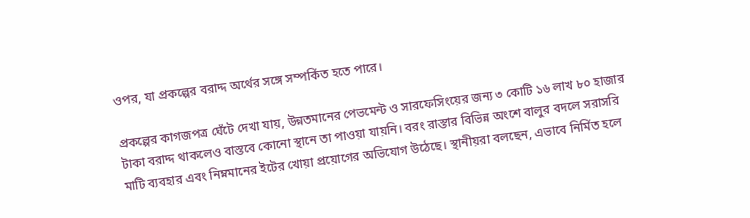ওপর, যা প্রকল্পের বরাদ্দ অর্থের সঙ্গে সম্পর্কিত হতে পারে।

প্রকল্পের কাগজপত্র ঘেঁটে দেখা যায়, উন্নতমানের পেভমেন্ট ও সারফেসিংয়ের জন্য ৩ কোটি ১৬ লাখ ৮০ হাজার টাকা বরাদ্দ থাকলেও বাস্তবে কোনো স্থানে তা পাওয়া যায়নি। বরং রাস্তার বিভিন্ন অংশে বালুর বদলে সরাসরি মাটি ব্যবহার এবং নিম্নমানের ইটের খোয়া প্রয়োগের অভিযোগ উঠেছে। স্থানীয়রা বলছেন, এভাবে নির্মিত হলে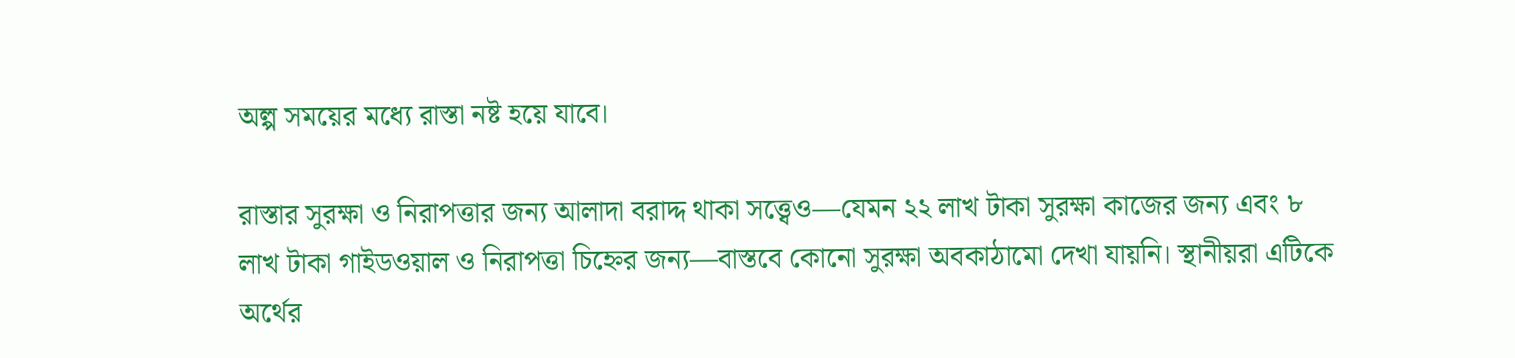অল্প সময়ের মধ্যে রাস্তা নষ্ট হয়ে যাবে।

রাস্তার সুরক্ষা ও নিরাপত্তার জন্য আলাদা বরাদ্দ থাকা সত্ত্বেও—যেমন ২২ লাখ টাকা সুরক্ষা কাজের জন্য এবং ৮ লাখ টাকা গাইডওয়াল ও নিরাপত্তা চিহ্নের জন্য—বাস্তবে কোনো সুরক্ষা অবকাঠামো দেখা যায়নি। স্থানীয়রা এটিকে অর্থের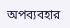অপব্যবহার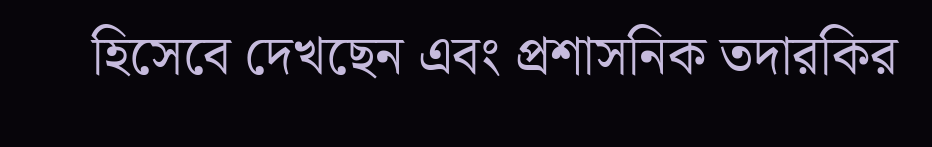হিসেবে দেখছেন এবং প্রশাসনিক তদারকির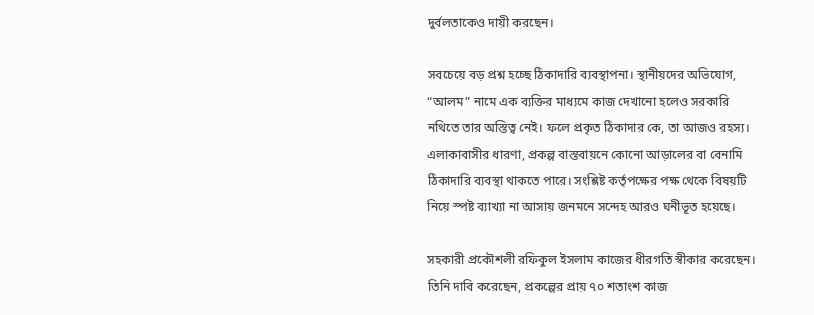দুর্বলতাকেও দায়ী করছেন।

সবচেয়ে বড় প্রশ্ন হচ্ছে ঠিকাদারি ব্যবস্থাপনা। স্থানীয়দের অভিযোগ, “আলম” নামে এক ব্যক্তির মাধ্যমে কাজ দেখানো হলেও সরকারি নথিতে তার অস্তিত্ব নেই। ফলে প্রকৃত ঠিকাদার কে, তা আজও রহস্য। এলাকাবাসীর ধারণা, প্রকল্প বাস্তবায়নে কোনো আড়ালের বা বেনামি ঠিকাদারি ব্যবস্থা থাকতে পারে। সংশ্লিষ্ট কর্তৃপক্ষের পক্ষ থেকে বিষয়টি নিয়ে স্পষ্ট ব্যাখ্যা না আসায় জনমনে সন্দেহ আরও ঘনীভূত হয়েছে।

সহকারী প্রকৌশলী রফিকুল ইসলাম কাজের ধীরগতি স্বীকার করেছেন। তিনি দাবি করেছেন, প্রকল্পের প্রায় ৭০ শতাংশ কাজ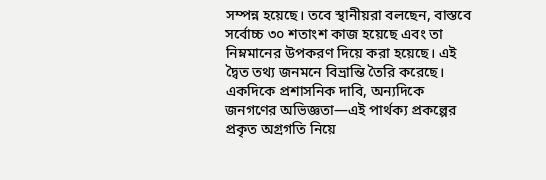সম্পন্ন হয়েছে। তবে স্থানীয়রা বলছেন, বাস্তবে সর্বোচ্চ ৩০ শতাংশ কাজ হয়েছে এবং তা নিম্নমানের উপকরণ দিয়ে করা হয়েছে। এই দ্বৈত তথ্য জনমনে বিভ্রান্তি তৈরি করেছে। একদিকে প্রশাসনিক দাবি, অন্যদিকে জনগণের অভিজ্ঞতা—এই পার্থক্য প্রকল্পের প্রকৃত অগ্রগতি নিয়ে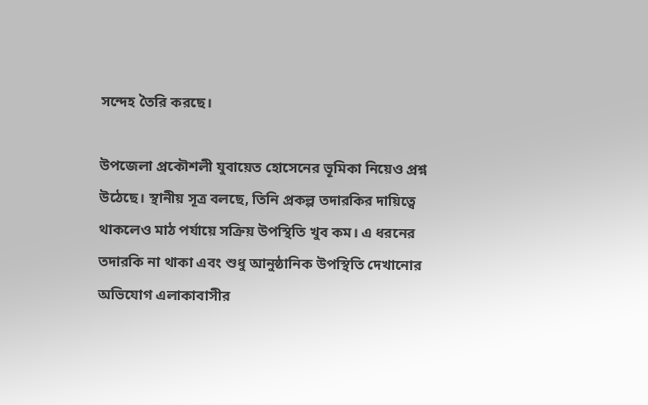সন্দেহ তৈরি করছে।

উপজেলা প্রকৌশলী যুবায়েত হোসেনের ভূমিকা নিয়েও প্রশ্ন উঠেছে। স্থানীয় সূত্র বলছে, তিনি প্রকল্প তদারকির দায়িত্বে থাকলেও মাঠ পর্যায়ে সক্রিয় উপস্থিতি খুব কম। এ ধরনের তদারকি না থাকা এবং শুধু আনুষ্ঠানিক উপস্থিতি দেখানোর অভিযোগ এলাকাবাসীর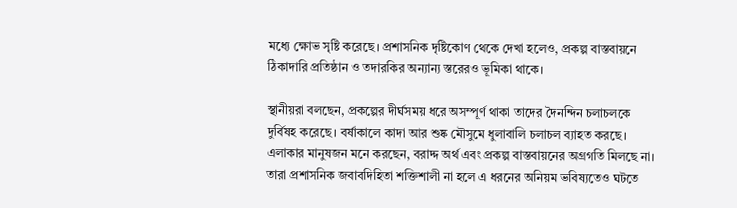মধ্যে ক্ষোভ সৃষ্টি করেছে। প্রশাসনিক দৃষ্টিকোণ থেকে দেখা হলেও, প্রকল্প বাস্তবায়নে ঠিকাদারি প্রতিষ্ঠান ও তদারকির অন্যান্য স্তরেরও ভূমিকা থাকে।

স্থানীয়রা বলছেন, প্রকল্পের দীর্ঘসময় ধরে অসম্পূর্ণ থাকা তাদের দৈনন্দিন চলাচলকে দুর্বিষহ করেছে। বর্ষাকালে কাদা আর শুষ্ক মৌসুমে ধুলাবালি চলাচল ব্যাহত করছে। এলাকার মানুষজন মনে করছেন, বরাদ্দ অর্থ এবং প্রকল্প বাস্তবায়নের অগ্রগতি মিলছে না। তারা প্রশাসনিক জবাবদিহিতা শক্তিশালী না হলে এ ধরনের অনিয়ম ভবিষ্যতেও ঘটতে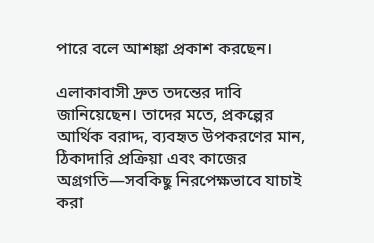পারে বলে আশঙ্কা প্রকাশ করছেন।

এলাকাবাসী দ্রুত তদন্তের দাবি জানিয়েছেন। তাদের মতে, প্রকল্পের আর্থিক বরাদ্দ, ব্যবহৃত উপকরণের মান, ঠিকাদারি প্রক্রিয়া এবং কাজের অগ্রগতি—সবকিছু নিরপেক্ষভাবে যাচাই করা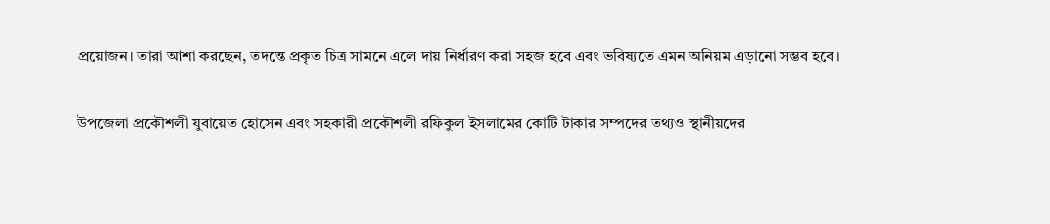প্রয়োজন। তারা আশা করছেন, তদন্তে প্রকৃত চিত্র সামনে এলে দায় নির্ধারণ করা সহজ হবে এবং ভবিষ্যতে এমন অনিয়ম এড়ানো সম্ভব হবে।

উপজেলা প্রকৌশলী যুবায়েত হোসেন এবং সহকারী প্রকৌশলী রফিকুল ইসলামের কোটি টাকার সম্পদের তথ্যও স্থানীয়দের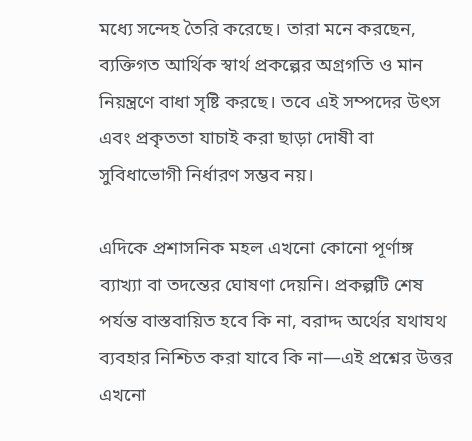মধ্যে সন্দেহ তৈরি করেছে। তারা মনে করছেন, ব্যক্তিগত আর্থিক স্বার্থ প্রকল্পের অগ্রগতি ও মান নিয়ন্ত্রণে বাধা সৃষ্টি করছে। তবে এই সম্পদের উৎস এবং প্রকৃততা যাচাই করা ছাড়া দোষী বা সুবিধাভোগী নির্ধারণ সম্ভব নয়।

এদিকে প্রশাসনিক মহল এখনো কোনো পূর্ণাঙ্গ ব্যাখ্যা বা তদন্তের ঘোষণা দেয়নি। প্রকল্পটি শেষ পর্যন্ত বাস্তবায়িত হবে কি না, বরাদ্দ অর্থের যথাযথ ব্যবহার নিশ্চিত করা যাবে কি না—এই প্রশ্নের উত্তর এখনো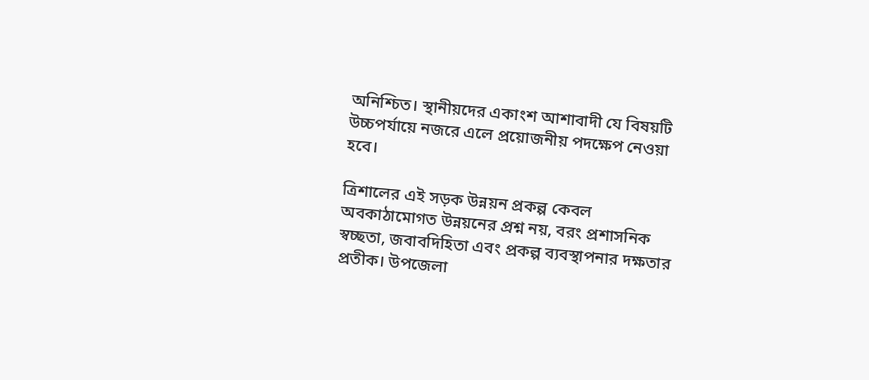অনিশ্চিত। স্থানীয়দের একাংশ আশাবাদী যে বিষয়টি উচ্চপর্যায়ে নজরে এলে প্রয়োজনীয় পদক্ষেপ নেওয়া হবে।

ত্রিশালের এই সড়ক উন্নয়ন প্রকল্প কেবল অবকাঠামোগত উন্নয়নের প্রশ্ন নয়, বরং প্রশাসনিক স্বচ্ছতা, জবাবদিহিতা এবং প্রকল্প ব্যবস্থাপনার দক্ষতার প্রতীক। উপজেলা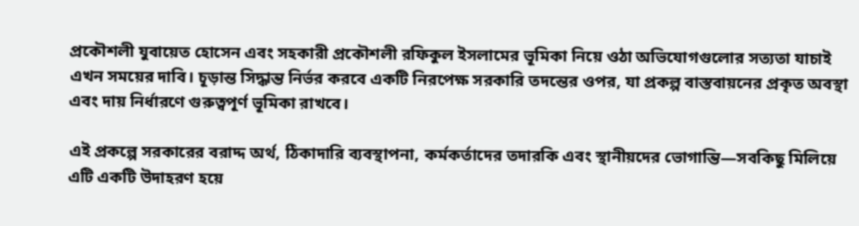প্রকৌশলী যুবায়েত হোসেন এবং সহকারী প্রকৌশলী রফিকুল ইসলামের ভূমিকা নিয়ে ওঠা অভিযোগগুলোর সত্যতা যাচাই এখন সময়ের দাবি। চূড়ান্ত সিদ্ধান্ত নির্ভর করবে একটি নিরপেক্ষ সরকারি তদন্তের ওপর, যা প্রকল্প বাস্তবায়নের প্রকৃত অবস্থা এবং দায় নির্ধারণে গুরুত্বপূর্ণ ভূমিকা রাখবে।

এই প্রকল্পে সরকারের বরাদ্দ অর্থ, ঠিকাদারি ব্যবস্থাপনা, কর্মকর্তাদের তদারকি এবং স্থানীয়দের ভোগান্তি—সবকিছু মিলিয়ে এটি একটি উদাহরণ হয়ে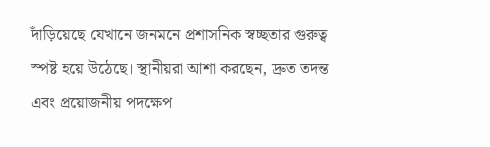দাঁড়িয়েছে যেখানে জনমনে প্রশাসনিক স্বচ্ছতার গুরুত্ব স্পষ্ট হয়ে উঠেছে। স্থানীয়রা আশা করছেন, দ্রুত তদন্ত এবং প্রয়োজনীয় পদক্ষেপ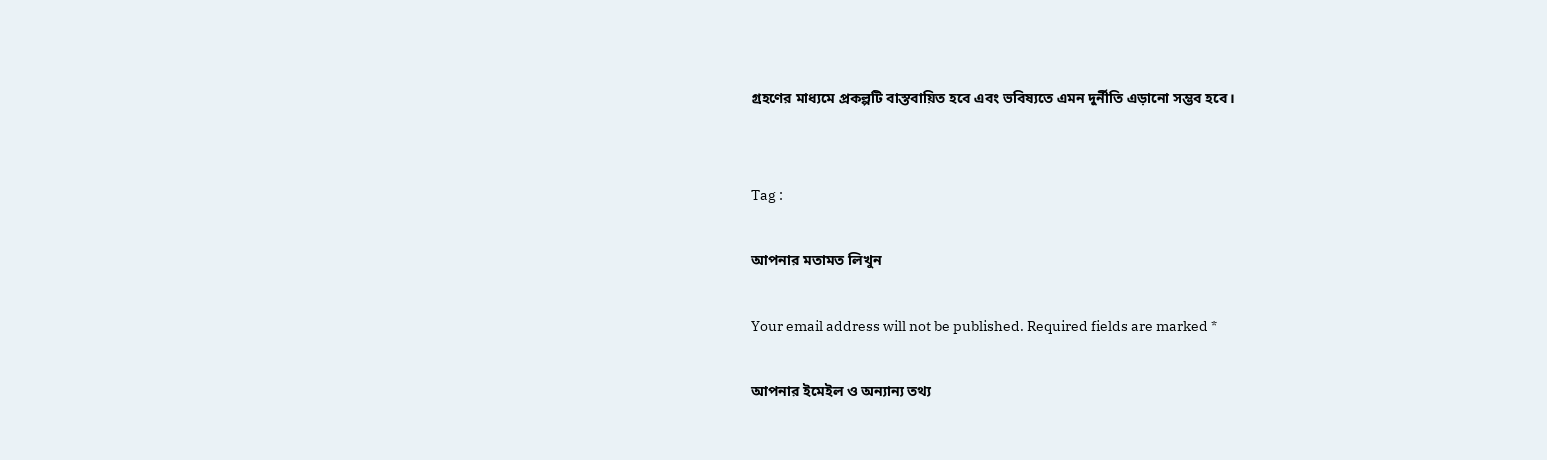গ্রহণের মাধ্যমে প্রকল্পটি বাস্তবায়িত হবে এবং ভবিষ্যতে এমন দুর্নীতি এড়ানো সম্ভব হবে।


Tag :

আপনার মতামত লিখুন

Your email address will not be published. Required fields are marked *

আপনার ইমেইল ও অন্যান্য তথ্য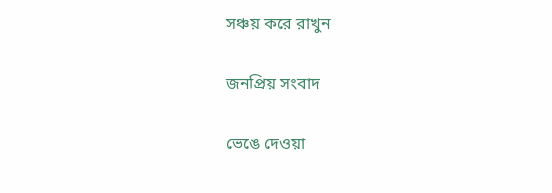সঞ্চয় করে রাখুন

জনপ্রিয় সংবাদ

ভেঙে দেওয়া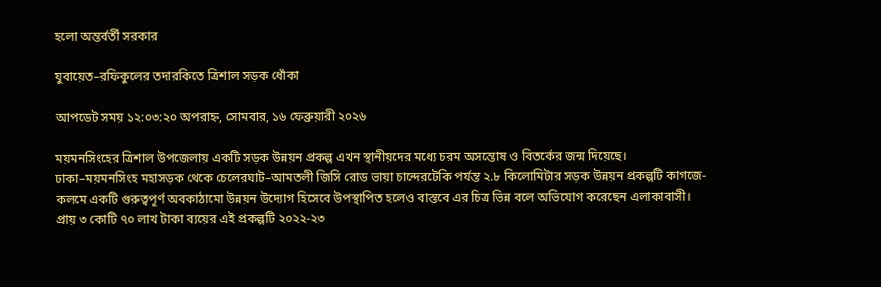হলো অন্তর্বর্তী সরকার

যুবায়েত–রফিকুলের তদারকিতে ত্রিশাল সড়ক ধোঁকা

আপডেট সময় ১২:০৩:২০ অপরাহ্ন, সোমবার, ১৬ ফেব্রুয়ারী ২০২৬

ময়মনসিংহের ত্রিশাল উপজেলায় একটি সড়ক উন্নয়ন প্রকল্প এখন স্থানীয়দের মধ্যে চরম অসন্তোষ ও বিতর্কের জন্ম দিয়েছে। ঢাকা–ময়মনসিংহ মহাসড়ক থেকে চেলেরঘাট–আমতলী জিসি রোড ভায়া চান্দেরটেকি পর্যন্ত ২.৮ কিলোমিটার সড়ক উন্নয়ন প্রকল্পটি কাগজে-কলমে একটি গুরুত্বপূর্ণ অবকাঠামো উন্নয়ন উদ্যোগ হিসেবে উপস্থাপিত হলেও বাস্তবে এর চিত্র ভিন্ন বলে অভিযোগ করেছেন এলাকাবাসী। প্রায় ৩ কোটি ৭০ লাখ টাকা ব্যয়ের এই প্রকল্পটি ২০২২-২৩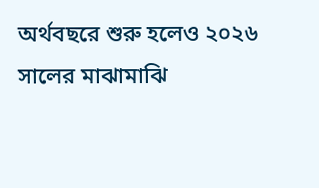অর্থবছরে শুরু হলেও ২০২৬ সালের মাঝামাঝি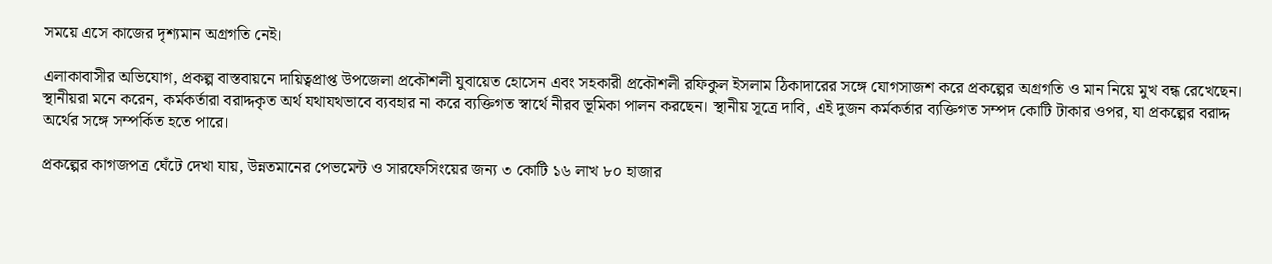সময়ে এসে কাজের দৃশ্যমান অগ্রগতি নেই।

এলাকাবাসীর অভিযোগ, প্রকল্প বাস্তবায়নে দায়িত্বপ্রাপ্ত উপজেলা প্রকৌশলী যুবায়েত হোসেন এবং সহকারী প্রকৌশলী রফিকুল ইসলাম ঠিকাদারের সঙ্গে যোগসাজশ করে প্রকল্পের অগ্রগতি ও মান নিয়ে মুখ বন্ধ রেখেছেন। স্থানীয়রা মনে করেন, কর্মকর্তারা বরাদ্দকৃত অর্থ যথাযথভাবে ব্যবহার না করে ব্যক্তিগত স্বার্থে নীরব ভূমিকা পালন করছেন। স্থানীয় সূত্রে দাবি, এই দুজন কর্মকর্তার ব্যক্তিগত সম্পদ কোটি টাকার ওপর, যা প্রকল্পের বরাদ্দ অর্থের সঙ্গে সম্পর্কিত হতে পারে।

প্রকল্পের কাগজপত্র ঘেঁটে দেখা যায়, উন্নতমানের পেভমেন্ট ও সারফেসিংয়ের জন্য ৩ কোটি ১৬ লাখ ৮০ হাজার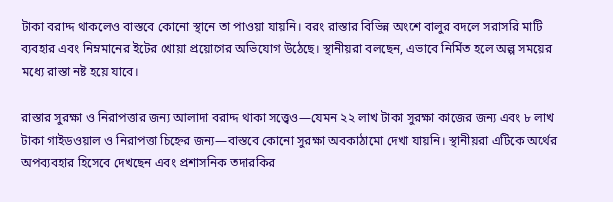টাকা বরাদ্দ থাকলেও বাস্তবে কোনো স্থানে তা পাওয়া যায়নি। বরং রাস্তার বিভিন্ন অংশে বালুর বদলে সরাসরি মাটি ব্যবহার এবং নিম্নমানের ইটের খোয়া প্রয়োগের অভিযোগ উঠেছে। স্থানীয়রা বলছেন, এভাবে নির্মিত হলে অল্প সময়ের মধ্যে রাস্তা নষ্ট হয়ে যাবে।

রাস্তার সুরক্ষা ও নিরাপত্তার জন্য আলাদা বরাদ্দ থাকা সত্ত্বেও—যেমন ২২ লাখ টাকা সুরক্ষা কাজের জন্য এবং ৮ লাখ টাকা গাইডওয়াল ও নিরাপত্তা চিহ্নের জন্য—বাস্তবে কোনো সুরক্ষা অবকাঠামো দেখা যায়নি। স্থানীয়রা এটিকে অর্থের অপব্যবহার হিসেবে দেখছেন এবং প্রশাসনিক তদারকির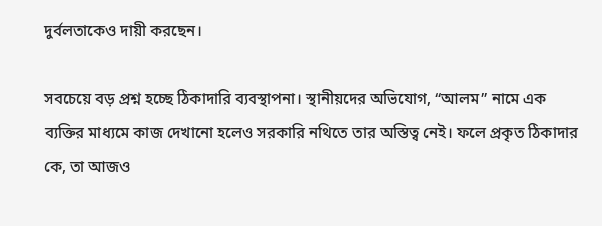দুর্বলতাকেও দায়ী করছেন।

সবচেয়ে বড় প্রশ্ন হচ্ছে ঠিকাদারি ব্যবস্থাপনা। স্থানীয়দের অভিযোগ, “আলম” নামে এক ব্যক্তির মাধ্যমে কাজ দেখানো হলেও সরকারি নথিতে তার অস্তিত্ব নেই। ফলে প্রকৃত ঠিকাদার কে, তা আজও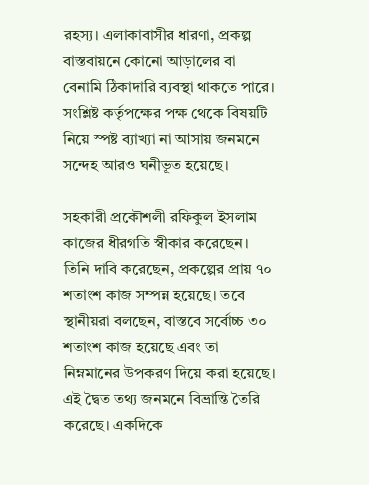রহস্য। এলাকাবাসীর ধারণা, প্রকল্প বাস্তবায়নে কোনো আড়ালের বা বেনামি ঠিকাদারি ব্যবস্থা থাকতে পারে। সংশ্লিষ্ট কর্তৃপক্ষের পক্ষ থেকে বিষয়টি নিয়ে স্পষ্ট ব্যাখ্যা না আসায় জনমনে সন্দেহ আরও ঘনীভূত হয়েছে।

সহকারী প্রকৌশলী রফিকুল ইসলাম কাজের ধীরগতি স্বীকার করেছেন। তিনি দাবি করেছেন, প্রকল্পের প্রায় ৭০ শতাংশ কাজ সম্পন্ন হয়েছে। তবে স্থানীয়রা বলছেন, বাস্তবে সর্বোচ্চ ৩০ শতাংশ কাজ হয়েছে এবং তা নিম্নমানের উপকরণ দিয়ে করা হয়েছে। এই দ্বৈত তথ্য জনমনে বিভ্রান্তি তৈরি করেছে। একদিকে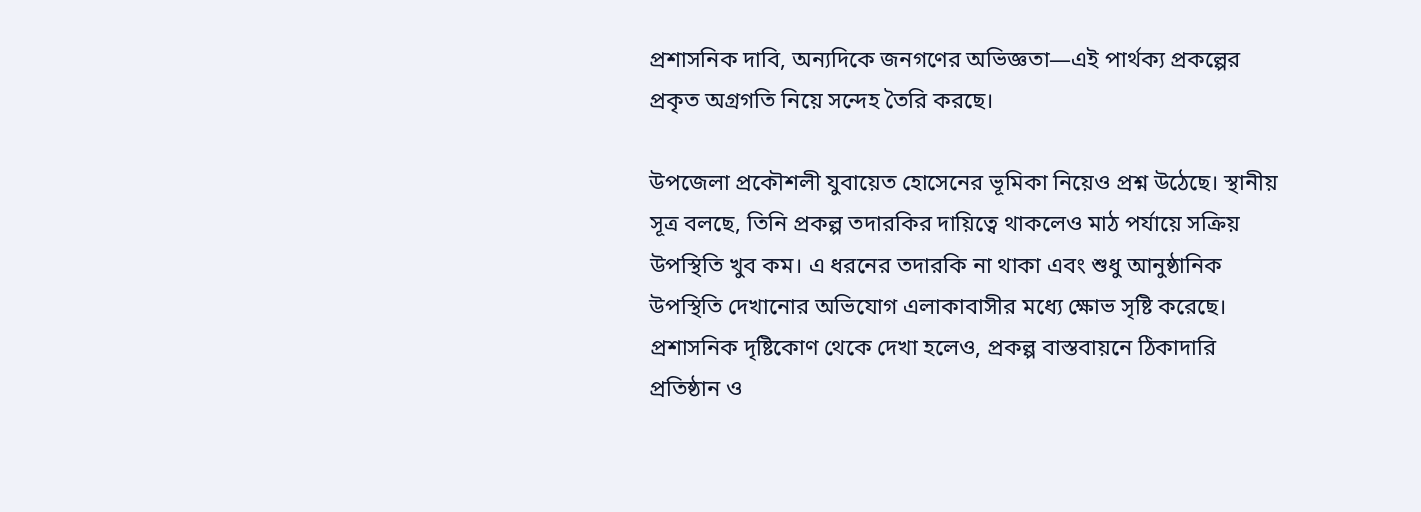প্রশাসনিক দাবি, অন্যদিকে জনগণের অভিজ্ঞতা—এই পার্থক্য প্রকল্পের প্রকৃত অগ্রগতি নিয়ে সন্দেহ তৈরি করছে।

উপজেলা প্রকৌশলী যুবায়েত হোসেনের ভূমিকা নিয়েও প্রশ্ন উঠেছে। স্থানীয় সূত্র বলছে, তিনি প্রকল্প তদারকির দায়িত্বে থাকলেও মাঠ পর্যায়ে সক্রিয় উপস্থিতি খুব কম। এ ধরনের তদারকি না থাকা এবং শুধু আনুষ্ঠানিক উপস্থিতি দেখানোর অভিযোগ এলাকাবাসীর মধ্যে ক্ষোভ সৃষ্টি করেছে। প্রশাসনিক দৃষ্টিকোণ থেকে দেখা হলেও, প্রকল্প বাস্তবায়নে ঠিকাদারি প্রতিষ্ঠান ও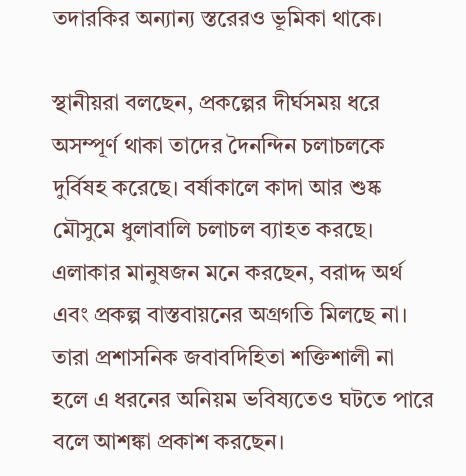তদারকির অন্যান্য স্তরেরও ভূমিকা থাকে।

স্থানীয়রা বলছেন, প্রকল্পের দীর্ঘসময় ধরে অসম্পূর্ণ থাকা তাদের দৈনন্দিন চলাচলকে দুর্বিষহ করেছে। বর্ষাকালে কাদা আর শুষ্ক মৌসুমে ধুলাবালি চলাচল ব্যাহত করছে। এলাকার মানুষজন মনে করছেন, বরাদ্দ অর্থ এবং প্রকল্প বাস্তবায়নের অগ্রগতি মিলছে না। তারা প্রশাসনিক জবাবদিহিতা শক্তিশালী না হলে এ ধরনের অনিয়ম ভবিষ্যতেও ঘটতে পারে বলে আশঙ্কা প্রকাশ করছেন।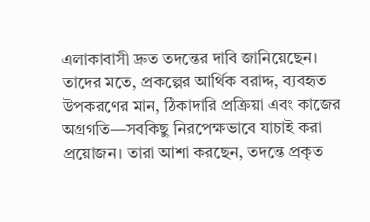এলাকাবাসী দ্রুত তদন্তের দাবি জানিয়েছেন। তাদের মতে, প্রকল্পের আর্থিক বরাদ্দ, ব্যবহৃত উপকরণের মান, ঠিকাদারি প্রক্রিয়া এবং কাজের অগ্রগতি—সবকিছু নিরপেক্ষভাবে যাচাই করা প্রয়োজন। তারা আশা করছেন, তদন্তে প্রকৃত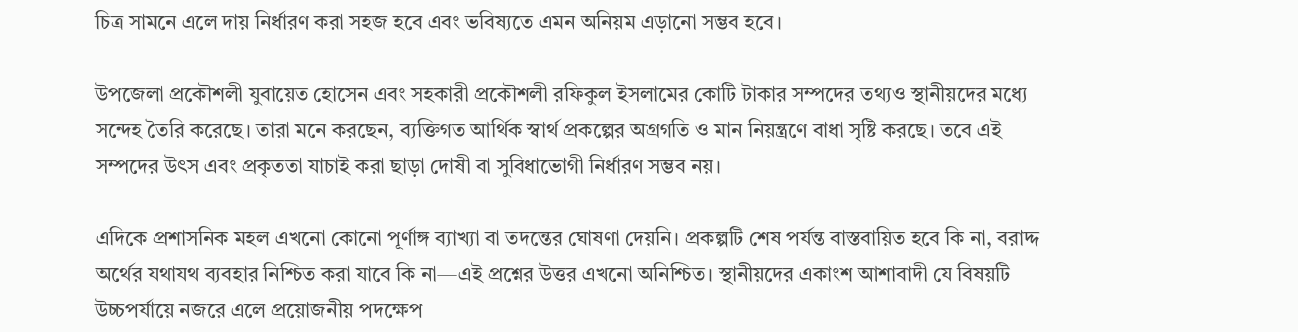চিত্র সামনে এলে দায় নির্ধারণ করা সহজ হবে এবং ভবিষ্যতে এমন অনিয়ম এড়ানো সম্ভব হবে।

উপজেলা প্রকৌশলী যুবায়েত হোসেন এবং সহকারী প্রকৌশলী রফিকুল ইসলামের কোটি টাকার সম্পদের তথ্যও স্থানীয়দের মধ্যে সন্দেহ তৈরি করেছে। তারা মনে করছেন, ব্যক্তিগত আর্থিক স্বার্থ প্রকল্পের অগ্রগতি ও মান নিয়ন্ত্রণে বাধা সৃষ্টি করছে। তবে এই সম্পদের উৎস এবং প্রকৃততা যাচাই করা ছাড়া দোষী বা সুবিধাভোগী নির্ধারণ সম্ভব নয়।

এদিকে প্রশাসনিক মহল এখনো কোনো পূর্ণাঙ্গ ব্যাখ্যা বা তদন্তের ঘোষণা দেয়নি। প্রকল্পটি শেষ পর্যন্ত বাস্তবায়িত হবে কি না, বরাদ্দ অর্থের যথাযথ ব্যবহার নিশ্চিত করা যাবে কি না—এই প্রশ্নের উত্তর এখনো অনিশ্চিত। স্থানীয়দের একাংশ আশাবাদী যে বিষয়টি উচ্চপর্যায়ে নজরে এলে প্রয়োজনীয় পদক্ষেপ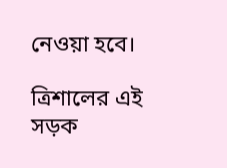নেওয়া হবে।

ত্রিশালের এই সড়ক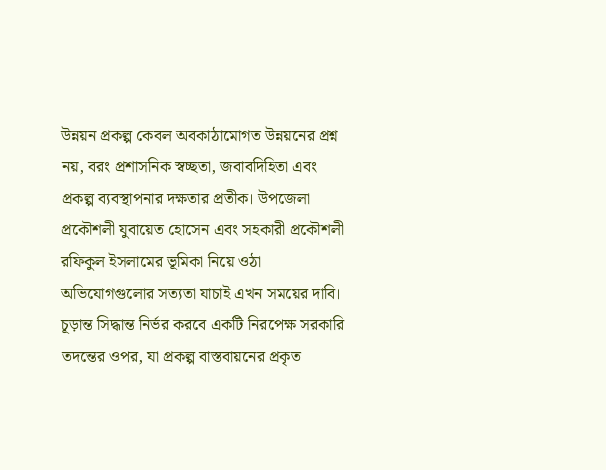উন্নয়ন প্রকল্প কেবল অবকাঠামোগত উন্নয়নের প্রশ্ন নয়, বরং প্রশাসনিক স্বচ্ছতা, জবাবদিহিতা এবং প্রকল্প ব্যবস্থাপনার দক্ষতার প্রতীক। উপজেলা প্রকৌশলী যুবায়েত হোসেন এবং সহকারী প্রকৌশলী রফিকুল ইসলামের ভূমিকা নিয়ে ওঠা অভিযোগগুলোর সত্যতা যাচাই এখন সময়ের দাবি। চূড়ান্ত সিদ্ধান্ত নির্ভর করবে একটি নিরপেক্ষ সরকারি তদন্তের ওপর, যা প্রকল্প বাস্তবায়নের প্রকৃত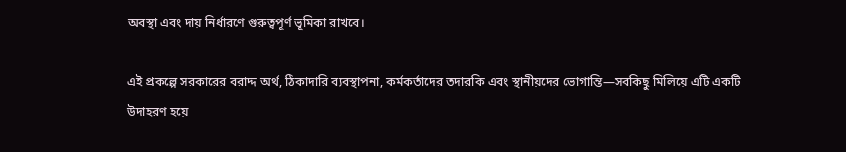অবস্থা এবং দায় নির্ধারণে গুরুত্বপূর্ণ ভূমিকা রাখবে।

এই প্রকল্পে সরকারের বরাদ্দ অর্থ, ঠিকাদারি ব্যবস্থাপনা, কর্মকর্তাদের তদারকি এবং স্থানীয়দের ভোগান্তি—সবকিছু মিলিয়ে এটি একটি উদাহরণ হয়ে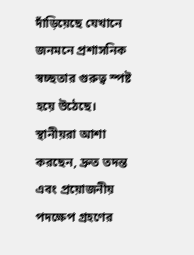দাঁড়িয়েছে যেখানে জনমনে প্রশাসনিক স্বচ্ছতার গুরুত্ব স্পষ্ট হয়ে উঠেছে। স্থানীয়রা আশা করছেন, দ্রুত তদন্ত এবং প্রয়োজনীয় পদক্ষেপ গ্রহণের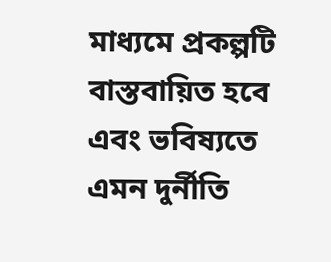মাধ্যমে প্রকল্পটি বাস্তবায়িত হবে এবং ভবিষ্যতে এমন দুর্নীতি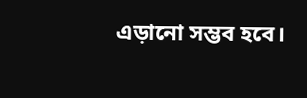এড়ানো সম্ভব হবে।